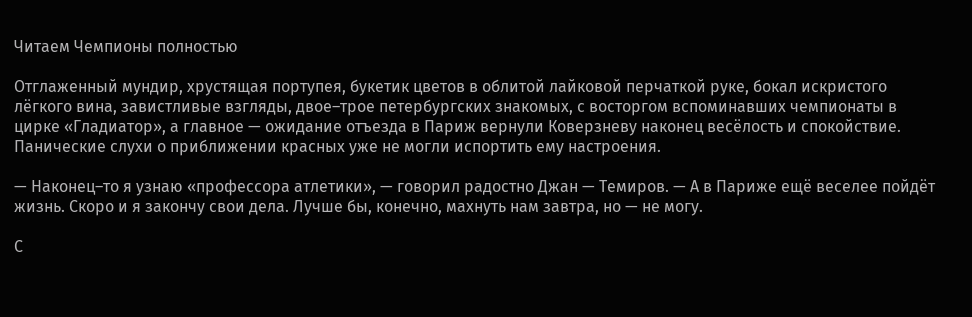Читаем Чемпионы полностью

Отглаженный мундир, хрустящая портупея, букетик цветов в облитой лайковой перчаткой руке, бокал искристого лёгкого вина, завистливые взгляды, двое–трое петербургских знакомых, с восторгом вспоминавших чемпионаты в цирке «Гладиатор», а главное — ожидание отъезда в Париж вернули Коверзневу наконец весёлость и спокойствие. Панические слухи о приближении красных уже не могли испортить ему настроения.

— Наконец–то я узнаю «профессора атлетики», — говорил радостно Джан — Темиров. — А в Париже ещё веселее пойдёт жизнь. Скоро и я закончу свои дела. Лучше бы, конечно, махнуть нам завтра, но — не могу.

С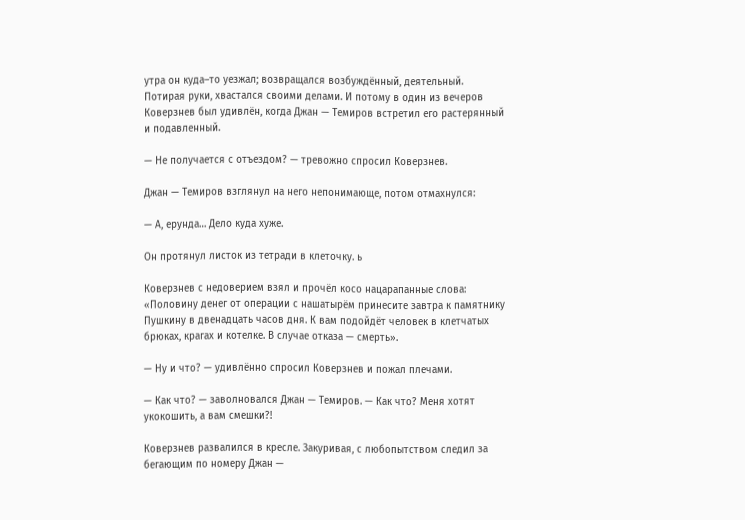утра он куда–то уезжал; возвращался возбуждённый, деятельный. Потирая руки, хвастался своими делами. И потому в один из вечеров Коверзнев был удивлён, когда Джан — Темиров встретил его растерянный и подавленный.

— Не получается с отъездом? — тревожно спросил Коверзнев.

Джан — Темиров взглянул на него непонимающе, потом отмахнулся:

— А, ерунда… Дело куда хуже.

Он протянул листок из тетради в клеточку. ь

Коверзнев с недоверием взял и прочёл косо нацарапанные слова: «Половину денег от операции с нашатырём принесите завтра к памятнику Пушкину в двенадцать часов дня. К вам подойдёт человек в клетчатых брюках, крагах и котелке. В случае отказа — смерть».

— Ну и что? — удивлённо спросил Коверзнев и пожал плечами.

— Как что? — заволновался Джан — Темиров. — Как что? Меня хотят укокошить, а вам смешки?!

Коверзнев развалился в кресле. Закуривая, с любопытством следил за бегающим по номеру Джан —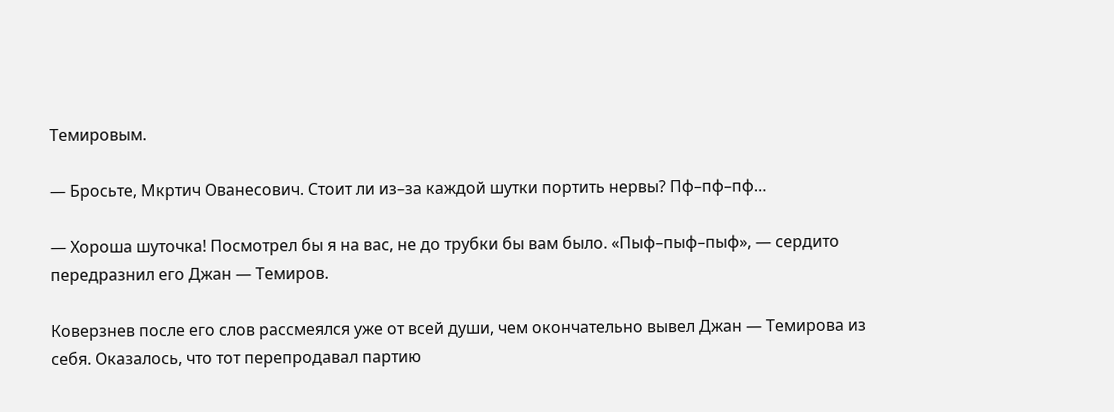Темировым.

— Бросьте, Мкртич Ованесович. Стоит ли из–за каждой шутки портить нервы? Пф–пф–пф…

— Хороша шуточка! Посмотрел бы я на вас, не до трубки бы вам было. «Пыф–пыф–пыф», — сердито передразнил его Джан — Темиров.

Коверзнев после его слов рассмеялся уже от всей души, чем окончательно вывел Джан — Темирова из себя. Оказалось, что тот перепродавал партию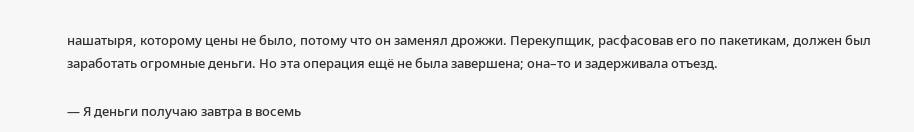нашатыря, которому цены не было, потому что он заменял дрожжи. Перекупщик, расфасовав его по пакетикам, должен был заработать огромные деньги. Но эта операция ещё не была завершена; она–то и задерживала отъезд.

— Я деньги получаю завтра в восемь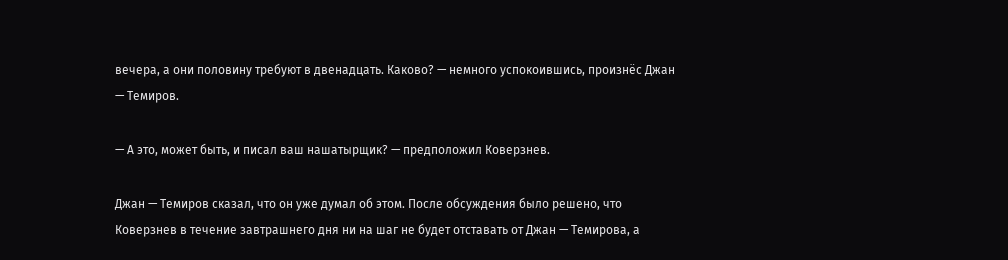вечера, а они половину требуют в двенадцать. Каково? — немного успокоившись, произнёс Джан — Темиров.

— А это, может быть, и писал ваш нашатырщик? — предположил Коверзнев.

Джан — Темиров сказал, что он уже думал об этом. После обсуждения было решено, что Коверзнев в течение завтрашнего дня ни на шаг не будет отставать от Джан — Темирова, а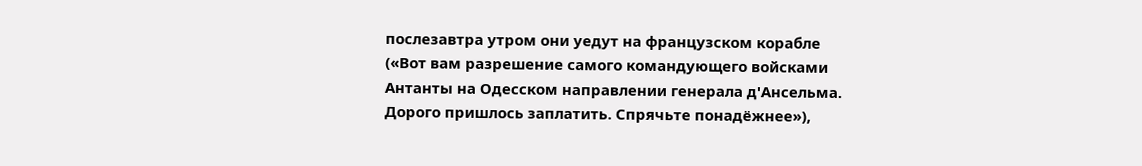послезавтра утром они уедут на французском корабле («Вот вам разрешение самого командующего войсками Антанты на Одесском направлении генерала д'Ансельма. Дорого пришлось заплатить. Спрячьте понадёжнее»),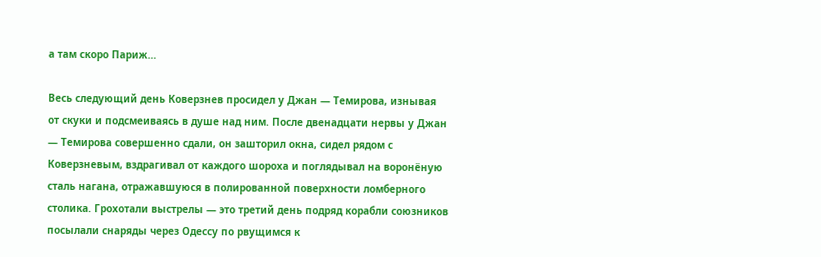а там скоро Париж…

Весь следующий день Коверзнев просидел у Джан — Темирова, изнывая от скуки и подсмеиваясь в душе над ним. После двенадцати нервы у Джан — Темирова совершенно сдали, он зашторил окна, сидел рядом с Коверзневым, вздрагивал от каждого шороха и поглядывал на воронёную сталь нагана, отражавшуюся в полированной поверхности ломберного столика. Грохотали выстрелы — это третий день подряд корабли союзников посылали снаряды через Одессу по рвущимся к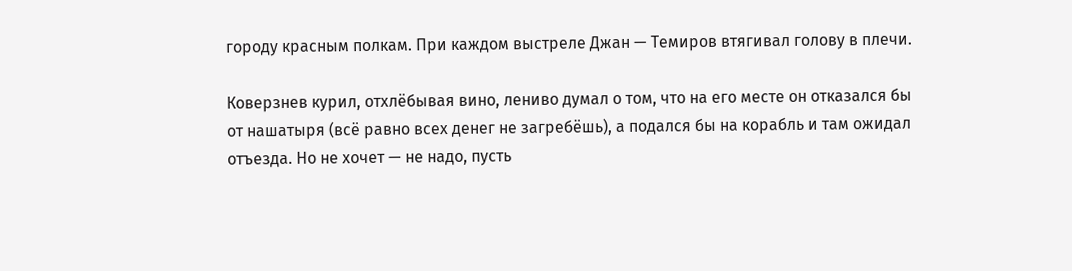городу красным полкам. При каждом выстреле Джан — Темиров втягивал голову в плечи.

Коверзнев курил, отхлёбывая вино, лениво думал о том, что на его месте он отказался бы от нашатыря (всё равно всех денег не загребёшь), а подался бы на корабль и там ожидал отъезда. Но не хочет — не надо, пусть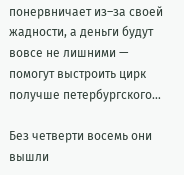понервничает из–за своей жадности, а деньги будут вовсе не лишними — помогут выстроить цирк получше петербургского…

Без четверти восемь они вышли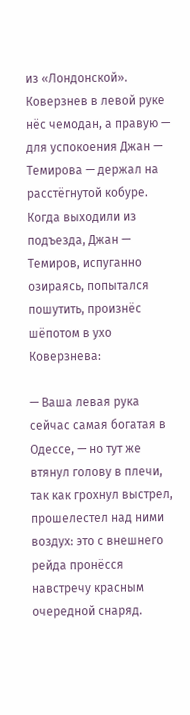из «Лондонской». Коверзнев в левой руке нёс чемодан, а правую — для успокоения Джан — Темирова — держал на расстёгнутой кобуре. Когда выходили из подъезда, Джан — Темиров, испуганно озираясь, попытался пошутить, произнёс шёпотом в ухо Коверзнева:

— Ваша левая рука сейчас самая богатая в Одессе, — но тут же втянул голову в плечи, так как грохнул выстрел, прошелестел над ними воздух: это с внешнего рейда пронёсся навстречу красным очередной снаряд.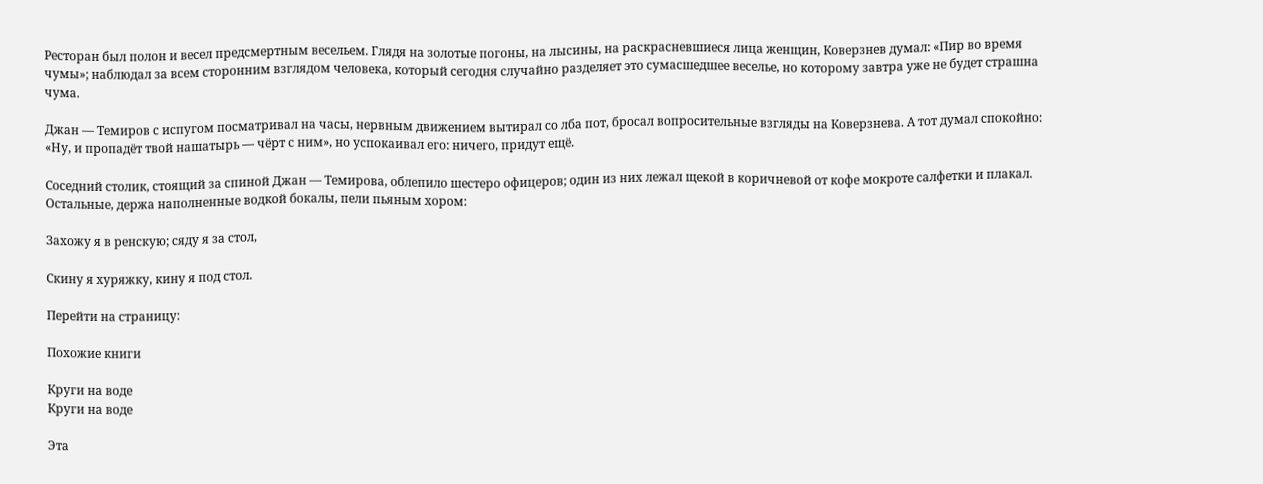Ресторан был полон и весел предсмертным весельем. Глядя на золотые погоны, на лысины, на раскрасневшиеся лица женщин, Коверзнев думал: «Пир во время чумы»; наблюдал за всем сторонним взглядом человека, который сегодня случайно разделяет это сумасшедшее веселье, но которому завтра уже не будет страшна чума.

Джан — Темиров с испугом посматривал на часы, нервным движением вытирал со лба пот, бросал вопросительные взгляды на Коверзнева. А тот думал спокойно: «Ну, и пропадёт твой нашатырь — чёрт с ним», но успокаивал его: ничего, придут ещё.

Соседний столик, стоящий за спиной Джан — Темирова, облепило шестеро офицеров; один из них лежал щекой в коричневой от кофе мокроте салфетки и плакал. Остальные, держа наполненные водкой бокалы, пели пьяным хором:

Захожу я в ренскую; сяду я за стол,

Скину я хуряжку, кину я под стол.

Перейти на страницу:

Похожие книги

Круги на воде
Круги на воде

Эта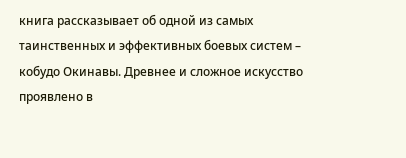книга рассказывает об одной из самых таинственных и эффективных боевых систем – кобудо Окинавы. Древнее и сложное искусство проявлено в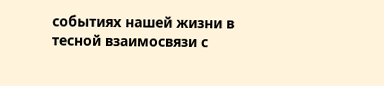событиях нашей жизни в тесной взаимосвязи с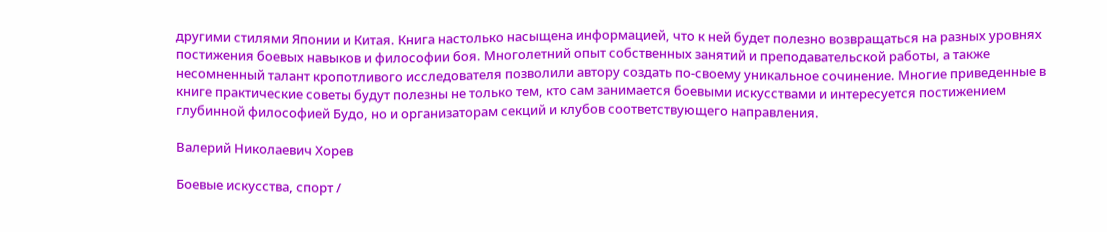другими стилями Японии и Китая. Книга настолько насыщена информацией, что к ней будет полезно возвращаться на разных уровнях постижения боевых навыков и философии боя. Многолетний опыт собственных занятий и преподавательской работы, а также несомненный талант кропотливого исследователя позволили автору создать по-своему уникальное сочинение. Многие приведенные в книге практические советы будут полезны не только тем, кто сам занимается боевыми искусствами и интересуется постижением глубинной философией Будо, но и организаторам секций и клубов соответствующего направления.

Валерий Николаевич Хорев

Боевые искусства, спорт /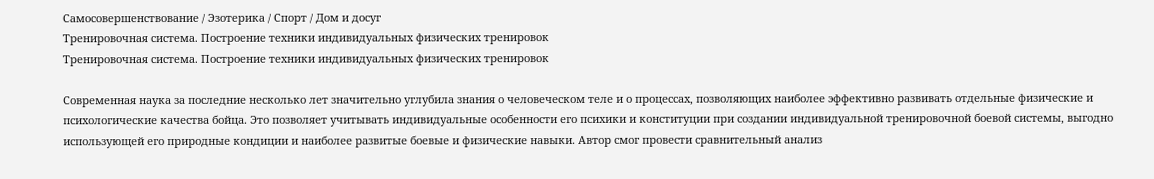Самосовершенствование / Эзотерика / Спорт / Дом и досуг
Тренировочная система. Построение техники индивидуальных физических тренировок
Тренировочная система. Построение техники индивидуальных физических тренировок

Современная наука за последние несколько лет значительно углубила знания о человеческом теле и о процессах, позволяющих наиболее эффективно развивать отдельные физические и психологические качества бойца. Это позволяет учитывать индивидуальные особенности его психики и конституции при создании индивидуальной тренировочной боевой системы, выгодно использующей его природные кондиции и наиболее развитые боевые и физические навыки. Автор смог провести сравнительный анализ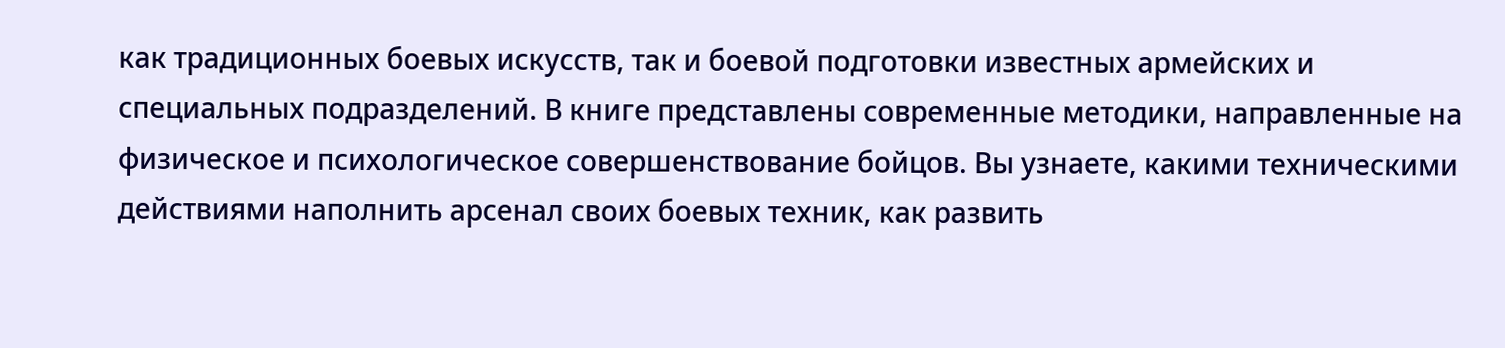как традиционных боевых искусств, так и боевой подготовки известных армейских и специальных подразделений. В книге представлены современные методики, направленные на физическое и психологическое совершенствование бойцов. Вы узнаете, какими техническими действиями наполнить арсенал своих боевых техник, как развить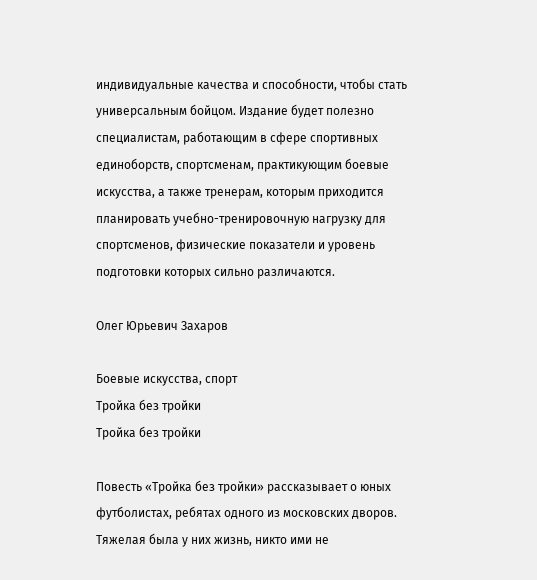индивидуальные качества и способности, чтобы стать универсальным бойцом. Издание будет полезно специалистам, работающим в сфере спортивных единоборств, спортсменам, практикующим боевые искусства, а также тренерам, которым приходится планировать учебно-тренировочную нагрузку для спортсменов, физические показатели и уровень подготовки которых сильно различаются.

Олег Юрьевич Захаров

Боевые искусства, спорт
Тройка без тройки
Тройка без тройки

Повесть «Тройка без тройки» рассказывает о юных футболистах, ребятах одного из московских дворов. Тяжелая была у них жизнь, никто ими не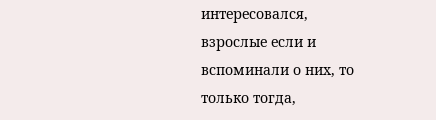интересовался, взрослые если и вспоминали о них, то только тогда,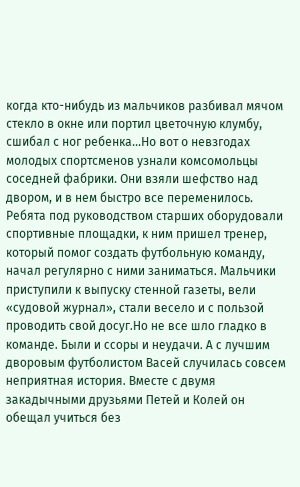когда кто-нибудь из мальчиков разбивал мячом стекло в окне или портил цветочную клумбу, сшибал с ног ребенка…Но вот о невзгодах молодых спортсменов узнали комсомольцы соседней фабрики. Они взяли шефство над двором, и в нем быстро все переменилось. Ребята под руководством старших оборудовали спортивные площадки, к ним пришел тренер, который помог создать футбольную команду, начал регулярно с ними заниматься. Мальчики приступили к выпуску стенной газеты, вели «судовой журнал», стали весело и с пользой проводить свой досуг.Но не все шло гладко в команде. Были и ссоры и неудачи. А с лучшим дворовым футболистом Васей случилась совсем неприятная история. Вместе с двумя закадычными друзьями Петей и Колей он обещал учиться без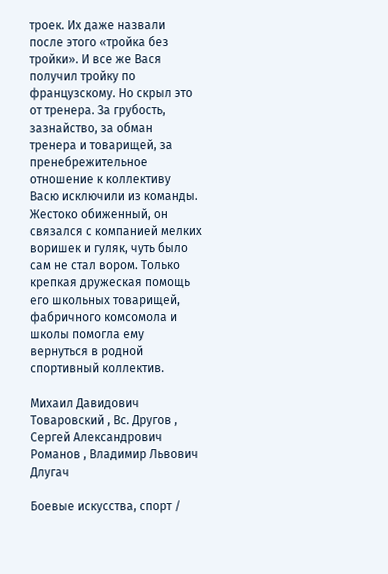троек. Их даже назвали после этого «тройка без тройки». И все же Вася получил тройку по французскому. Но скрыл это от тренера. За грубость, зазнайство, за обман тренера и товарищей, за пренебрежительное отношение к коллективу Васю исключили из команды. Жестоко обиженный, он связался с компанией мелких воришек и гуляк, чуть было сам не стал вором. Только крепкая дружеская помощь его школьных товарищей, фабричного комсомола и школы помогла ему вернуться в родной спортивный коллектив.

Михаил Давидович Товаровский , Вс. Другов , Сергей Александрович Романов , Владимир Львович Длугач

Боевые искусства, спорт /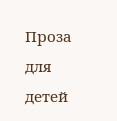Проза для детей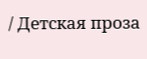/ Детская проза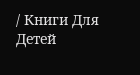/ Книги Для Детей